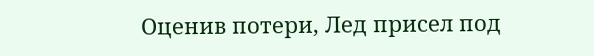Оценив потери, Лед присел под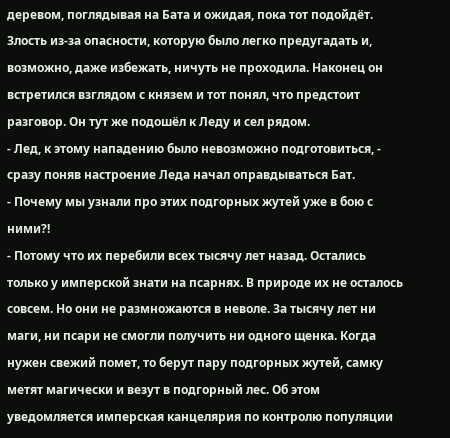деревом, поглядывая на Бата и ожидая, пока тот подойдёт. Злость из-за опасности, которую было легко предугадать и, возможно, даже избежать, ничуть не проходила. Наконец он встретился взглядом с князем и тот понял, что предстоит разговор. Он тут же подошёл к Леду и сел рядом.
- Лед, к этому нападению было невозможно подготовиться, - сразу поняв настроение Леда начал оправдываться Бат.
- Почему мы узнали про этих подгорных жутей уже в бою с ними?!
- Потому что их перебили всех тысячу лет назад. Остались только у имперской знати на псарнях. В природе их не осталось совсем. Но они не размножаются в неволе. За тысячу лет ни маги, ни псари не смогли получить ни одного щенка. Когда нужен свежий помет, то берут пару подгорных жутей, самку метят магически и везут в подгорный лес. Об этом уведомляется имперская канцелярия по контролю популяции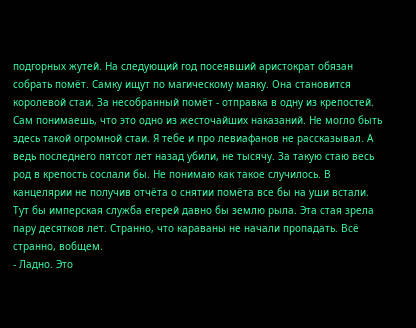подгорных жутей. На следующий год посеявший аристократ обязан собрать помёт. Самку ищут по магическому маяку. Она становится королевой стаи. За несобранный помёт - отправка в одну из крепостей. Сам понимаешь, что это одно из жесточайших наказаний. Не могло быть здесь такой огромной стаи. Я тебе и про левиафанов не рассказывал. А ведь последнего пятсот лет назад убили, не тысячу. За такую стаю весь род в крепость сослали бы. Не понимаю как такое случилось. В канцелярии не получив отчёта о снятии помёта все бы на уши встали. Тут бы имперская служба егерей давно бы землю рыла. Эта стая зрела пару десятков лет. Странно, что караваны не начали пропадать. Всё странно, вобщем.
- Ладно. Это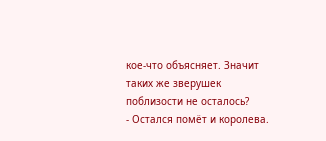кое-что объясняет. Значит таких же зверушек поблизости не осталось?
- Остался помёт и королева.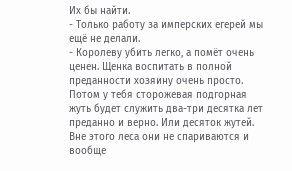Их бы найти.
- Только работу за имперских егерей мы ещё не делали.
- Королеву убить легко, а помёт очень ценен. Щенка воспитать в полной преданности хозяину очень просто. Потом у тебя сторожевая подгорная жуть будет служить два-три десятка лет преданно и верно. Или десяток жутей. Вне этого леса они не спариваются и вообще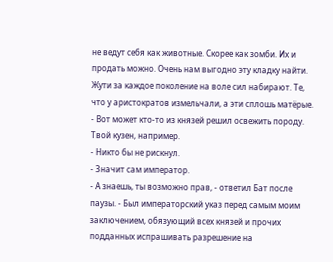не ведут себя как животные. Скорее как зомби. Их и продать можно. Очень нам выгодно эту кладку найти. Жути за каждое поколение на воле сил набирают. Те, что у аристократов измельчали, а эти сплошь матёрые.
- Вот может кто-то из князей решил освежить породу. Твой кузен, например.
- Никто бы не рискнул.
- Значит сам император.
- А знаешь, ты возможно прав, - ответил Бат после паузы. - Был императорский указ перед самым моим заключением, обязующий всех князей и прочих подданных испрашивать разрешение на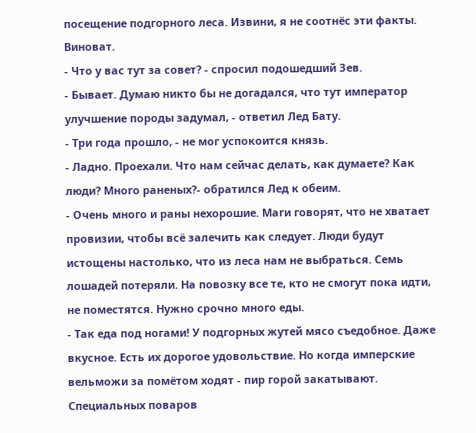посещение подгорного леса. Извини, я не соотнёс эти факты. Виноват.
- Что у вас тут за совет? - спросил подошедший Зев.
- Бывает. Думаю никто бы не догадался, что тут император улучшение породы задумал, - ответил Лед Бату.
- Три года прошло, - не мог успокоится князь.
- Ладно. Проехали. Что нам сейчас делать, как думаете? Как люди? Много раненых?- обратился Лед к обеим.
- Очень много и раны нехорошие. Маги говорят, что не хватает провизии, чтобы всё залечить как следует. Люди будут истощены настолько, что из леса нам не выбраться. Семь лошадей потеряли. На повозку все те, кто не смогут пока идти, не поместятся. Нужно срочно много еды.
- Так еда под ногами! У подгорных жутей мясо съедобное. Даже вкусное. Есть их дорогое удовольствие. Но когда имперские вельможи за помётом ходят - пир горой закатывают. Специальных поваров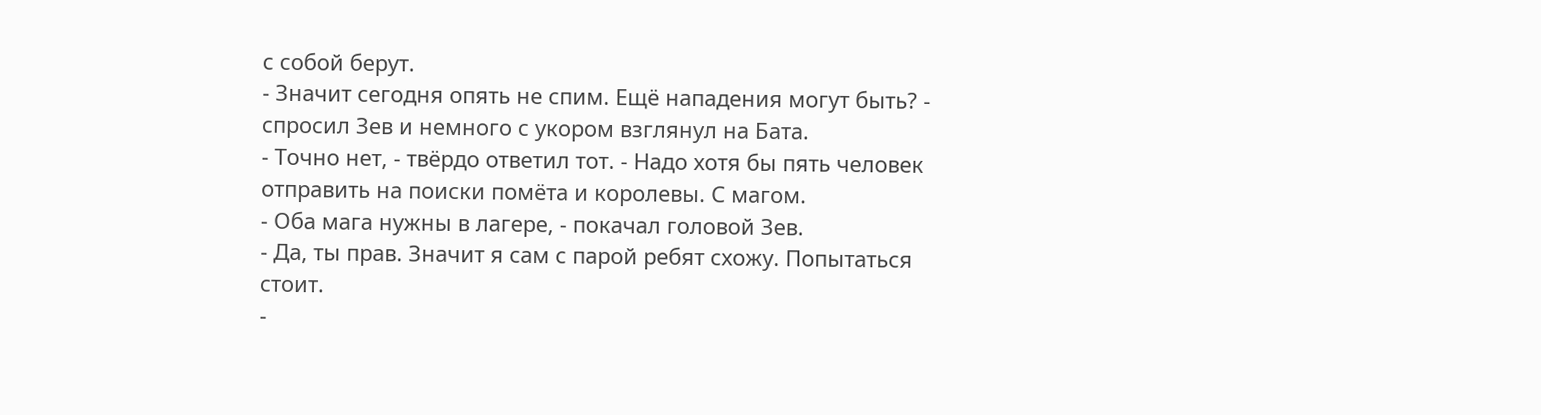с собой берут.
- Значит сегодня опять не спим. Ещё нападения могут быть? - спросил Зев и немного с укором взглянул на Бата.
- Точно нет, - твёрдо ответил тот. - Надо хотя бы пять человек отправить на поиски помёта и королевы. С магом.
- Оба мага нужны в лагере, - покачал головой Зев.
- Да, ты прав. Значит я сам с парой ребят схожу. Попытаться стоит.
-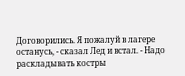Договорились. Я пожалуй в лагере останусь, - сказал Лед и встал. - Надо раскладывать костры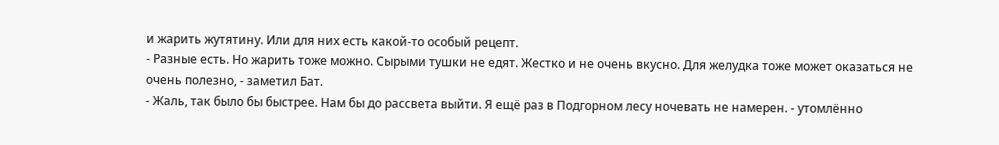и жарить жутятину. Или для них есть какой-то особый рецепт.
- Разные есть. Но жарить тоже можно. Сырыми тушки не едят. Жестко и не очень вкусно. Для желудка тоже может оказаться не очень полезно, - заметил Бат.
- Жаль, так было бы быстрее. Нам бы до рассвета выйти. Я ещё раз в Подгорном лесу ночевать не намерен. - утомлённо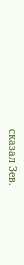сказал Зев.